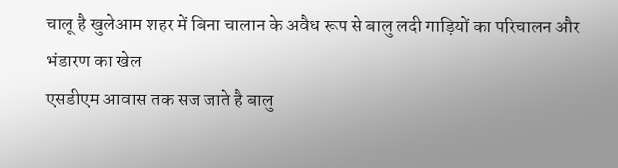चालू है खुलेआम शहर में बिना चालान के अवैध रूप से बालु लदी गाड़ियों का परिचालन और भंडारण का खेल
एसडीएम आवास तक सज जाते है बालु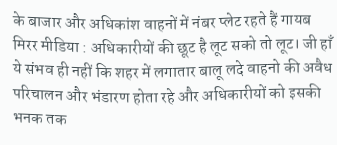के बाजार और अधिकांश वाहनों में नंबर प्लेट रहते हैं गायब
मिरर मीडिया : अधिकारीयों की छूट है लूट सको तो लूट। जी हाँ ये संभव ही नहीं कि शहर में लगातार बालू लदे वाहनो की अवैध परिचालन और भंडारण होता रहे और अधिकारीयों को इसकी भनक तक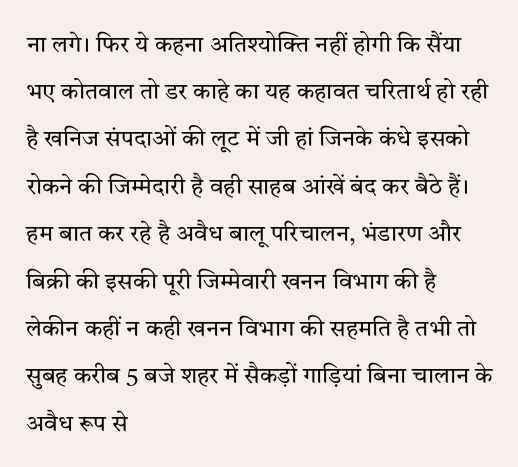ना लगे। फिर ये कहना अतिश्योक्ति नहीं होगी कि सैंया भए कोतवाल तो डर काहे का यह कहावत चरितार्थ हो रही है खनिज संपदाओं की लूट में जी हां जिनके कंधे इसको रोकने की जिम्मेदारी है वही साहब आंखें बंद कर बैठे हैं। हम बात कर रहे है अवैध बालू परिचालन, भंडारण और बिक्री की इसकी पूरी जिम्मेवारी खनन विभाग की है लेकीन कहीं न कही खनन विभाग की सहमति है तभी तो सुबह करीब 5 बजे शहर में सैकड़ों गाड़ियां बिना चालान के अवैध रूप से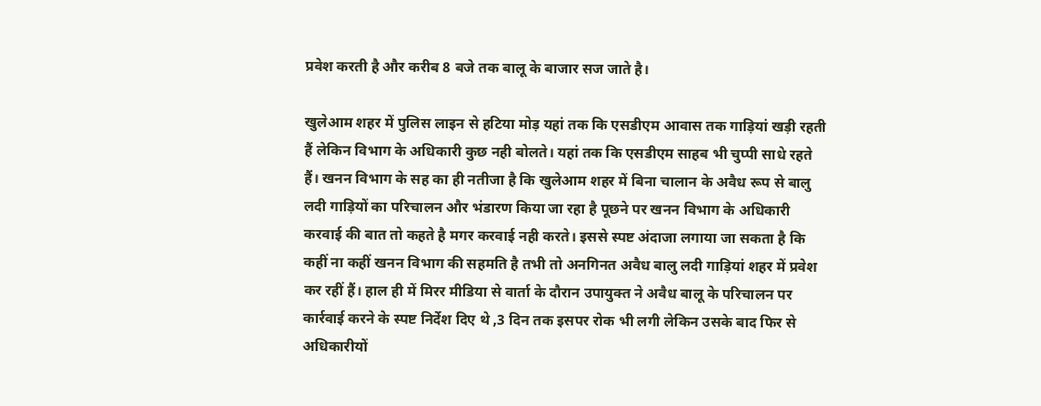प्रवेश करती है और करीब 8 बजे तक बालू के बाजार सज जाते है।

खुलेआम शहर में पुलिस लाइन से हटिया मोड़ यहां तक कि एसडीएम आवास तक गाड़ियां खड़ी रहती हैं लेकिन विभाग के अधिकारी कुछ नही बोलते। यहां तक कि एसडीएम साहब भी चुप्पी साधे रहते हैं। खनन विभाग के सह का ही नतीजा है कि खुलेआम शहर में बिना चालान के अवैध रूप से बालु लदी गाड़ियों का परिचालन और भंडारण किया जा रहा है पूछने पर खनन विभाग के अधिकारी करवाई की बात तो कहते है मगर करवाई नही करते। इससे स्पष्ट अंदाजा लगाया जा सकता है कि कहीं ना कहीं खनन विभाग की सहमति है तभी तो अनगिनत अवैध बालु लदी गाड़ियां शहर में प्रवेश कर रहीं हैं। हाल ही में मिरर मीडिया से वार्ता के दौरान उपायुक्त ने अवैध बालू के परिचालन पर कार्रवाई करने के स्पष्ट निर्देश दिए थे ,3 दिन तक इसपर रोक भी लगी लेकिन उसके बाद फिर से अधिकारीयों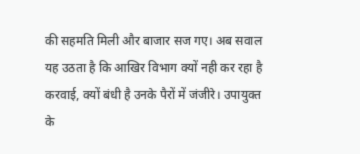की सहमति मिली और बाजार सज गए। अब सवाल यह उठता है कि आखिर विभाग क्यों नही कर रहा है करवाई, क्यों बंधी है उनके पैरों में जंजीरे। उपायुक्त के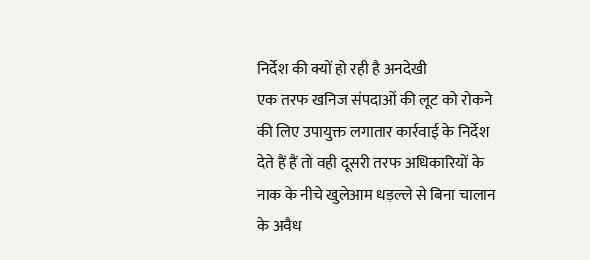निर्देश की क्यों हो रही है अनदेखी
एक तरफ खनिज संपदाओं की लूट को रोकने की लिए उपायुक्त लगातार कार्रवाई के निर्देश देते हैं हैं तो वही दूसरी तरफ अधिकारियों के नाक के नीचे खुलेआम धड़ल्ले से बिना चालान के अवैध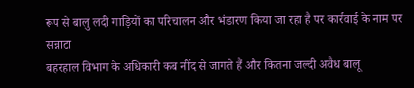रूप से बालु लदी गाड़ियों का परिचालन और भंडारण किया जा रहा है पर कार्रवाई के नाम पर सन्नाटा
बहरहाल विभाग के अधिकारी कब नींद से जागते हैं और कितना जल्दी अवैध बालू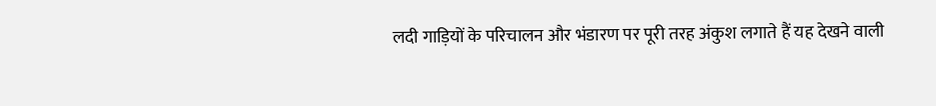लदी गाड़ियों के परिचालन और भंडारण पर पूरी तरह अंकुश लगाते हैं यह देखने वाली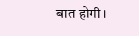बात होगी।